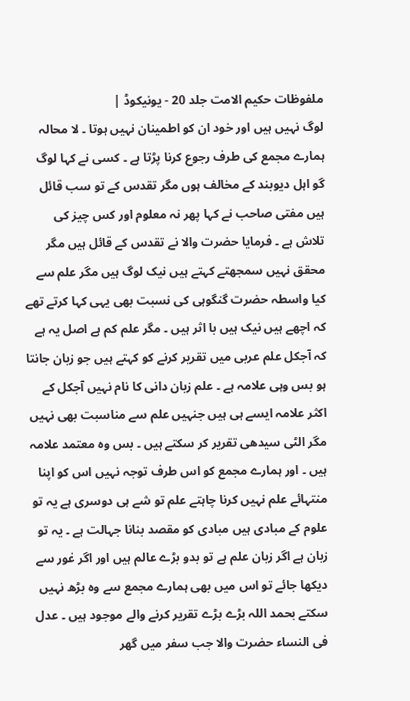ملفوظات حکیم الامت جلد 20 - یونیکوڈ |
لوگ نہیں ہیں اور خود ان کو اطمینان نہیں ہوتا ۔ لا محالہ ہمارے مجمع کی طرف رجوع کرنا پڑتا ہے ۔ کسی نے کہا لوگ گو اہل دیوبند کے مخالف ہوں مگر تقدس کے تو سب قائل ہیں مفتی صاحب نے کہا پھر نہ معلوم اور کس چیز کی تلاش ہے ۔ فرمایا حضرت والا نے تقدس کے قائل ہیں مگر محقق نہیں سمجھتے کہتے ہیں نیک لوگ ہیں مگر علم سے کیا واسطہ حضرت گنگوہی کی نسبت بھی یہی کہا کرتے تھے کہ اچھے ہیں نیک ہیں با اثر ہیں ۔ مگر علم کم ہے اصل یہ ہے کہ آجکل علم عربی میں تقریر کرنے کو کہتے ہیں جو زبان جانتا ہو بس وہی علامہ ہے ۔ علم زبان دانی کا نام نہیں آجکل کے اکثر علامہ ایسے ہی ہیں جنہیں علم سے مناسبت بھی نہیں مگر الٹی سیدھی تقریر کر سکتے ہیں ۔ بس وہ معتمد علامہ ہیں ۔ اور ہمارے مجمع کو اس طرف توجہ نہیں اس کو اپنا منتہائے علم نہیں کرنا چاہتے علم تو شے ہی دوسری ہے یہ تو علوم کے مبادی ہیں مبادی کو مقصد بنانا جہالت ہے ۔ یہ تو زبان ہے اگر زبان علم ہے تو بدو بڑے عالم ہیں اور اگر غور سے دیکھا جائے تو اس میں بھی ہمارے مجمع سے وہ بڑھ نہیں سکتے بحمد اللہ بڑے بڑے تقریر کرنے والے موجود ہیں ۔ عدل فی النساء حضرت والا جب سفر میں گھر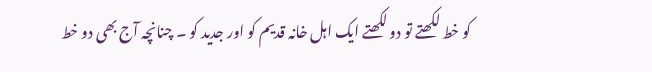کو خط لکھتے تو دو لکھتے ایک اہل خانہ قدیم کو اور جدید کو ۔ چنانچہ آج بھی دو خط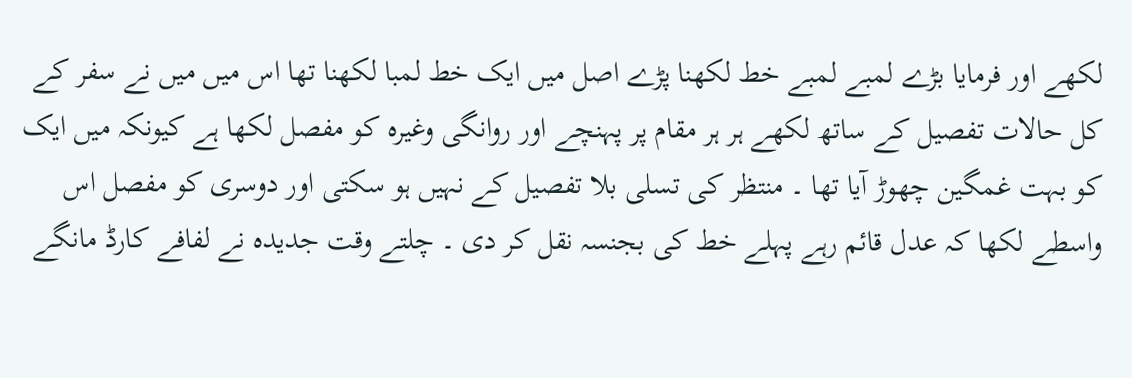لکھے اور فرمایا بڑے لمبے لمبے خط لکھنا پڑے اصل میں ایک خط لمبا لکھنا تھا اس میں میں نے سفر کے کل حالات تفصیل کے ساتھ لکھے ہر ہر مقام پر پہنچے اور روانگی وغیرہ کو مفصل لکھا ہے کیونکہ میں ایک کو بہت غمگین چھوڑ آیا تھا ۔ منتظر کی تسلی بلا تفصیل کے نہیں ہو سکتی اور دوسری کو مفصل اس واسطے لکھا کہ عدل قائم رہے پہلے خط کی بجنسہ نقل کر دی ۔ چلتے وقت جدیدہ نے لفافے کارڈ مانگے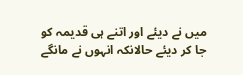میں نے دیئے اور اتنے ہی قدیمہ کو جا کر دیئے حالانکہ انہوں نے مانگے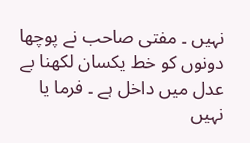نہیں ۔ مفتی صاحب نے پوچھا دونوں کو خط یکسان لکھنا بے عدل میں داخل ہے ۔ فرما یا نہیں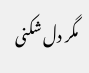مگر دل شکنی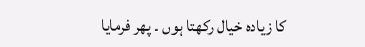کا زیادہ خیال رکھتا ہوں ۔ پھر فرمایا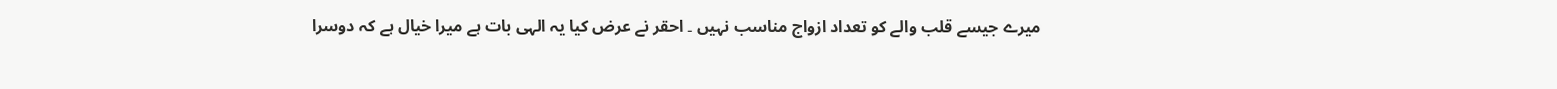میرے جیسے قلب والے کو تعداد ازواج مناسب نہیں ۔ احقر نے عرض کیا یہ الہی بات ہے میرا خیال ہے کہ دوسرا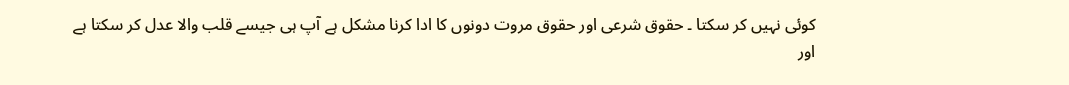کوئی نہیں کر سکتا ۔ حقوق شرعی اور حقوق مروت دونوں کا ادا کرنا مشکل ہے آپ ہی جیسے قلب والا عدل کر سکتا ہے اور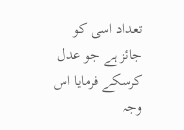تعداد اسی کو جائز ہے جو عدل کرسکے فرمایا اس وجہ